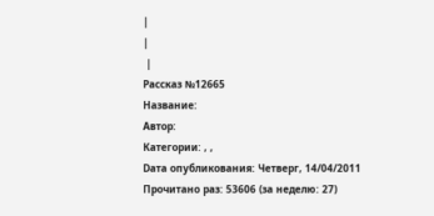|
|
 |
Рассказ №12665
Название:
Автор:
Категории: , ,
Dата опубликования: Четверг, 14/04/2011
Прочитано раз: 53606 (за неделю: 27)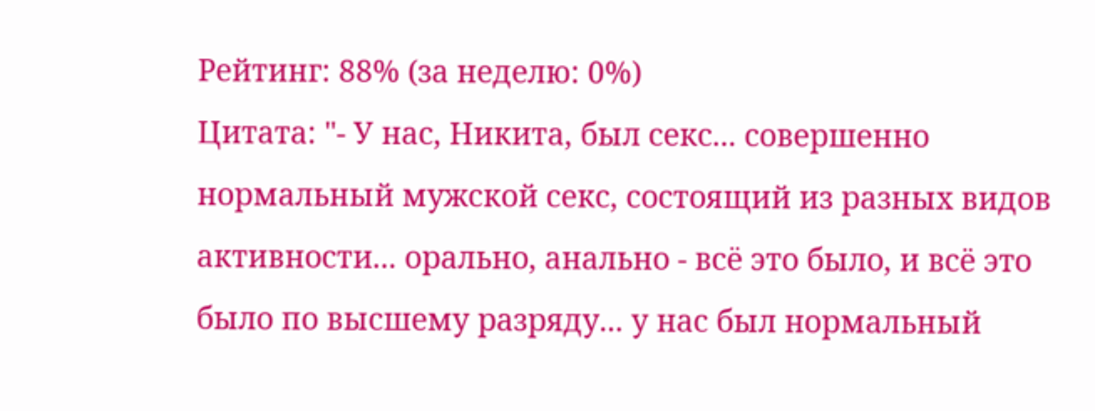Рейтинг: 88% (за неделю: 0%)
Цитата: "- У нас, Никита, был секс... совершенно нормальный мужской секс, состоящий из разных видов активности... орально, анально - всё это было, и всё это было по высшему разряду... у нас был нормальный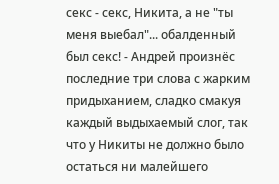секс - секс, Никита, а не "ты меня выебал"... обалденный был секс! - Андрей произнёс последние три слова с жарким придыханием, сладко смакуя каждый выдыхаемый слог, так что у Никиты не должно было остаться ни малейшего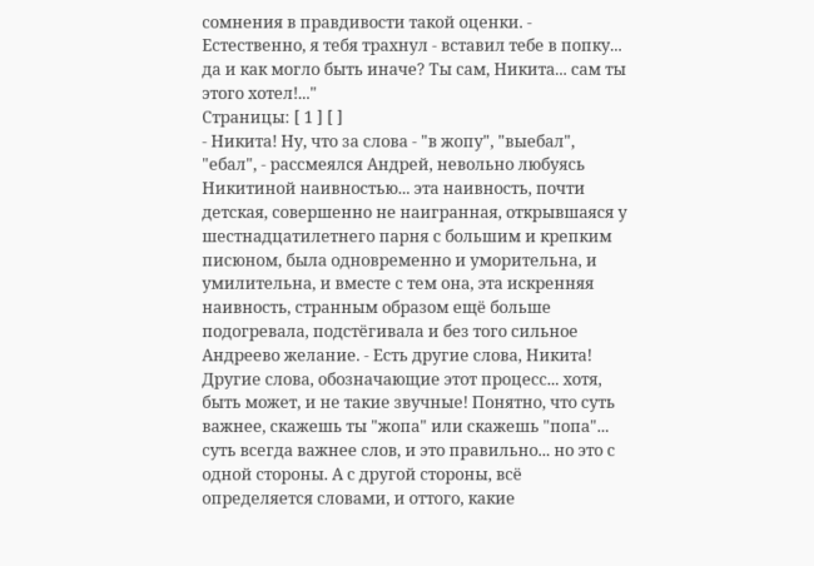сомнения в правдивости такой оценки. - Естественно, я тебя трахнул - вставил тебе в попку... да и как могло быть иначе? Ты сам, Никита... сам ты этого хотел!..."
Страницы: [ 1 ] [ ]
- Никита! Ну, что за слова - "в жопу", "выебал", "ебал", - рассмеялся Андрей, невольно любуясь Никитиной наивностью... эта наивность, почти детская, совершенно не наигранная, открывшаяся у шестнадцатилетнего парня с большим и крепким писюном, была одновременно и уморительна, и умилительна, и вместе с тем она, эта искренняя наивность, странным образом ещё больше подогревала, подстёгивала и без того сильное Андреево желание. - Есть другие слова, Никита! Другие слова, обозначающие этот процесс... хотя, быть может, и не такие звучные! Понятно, что суть важнее, скажешь ты "жопа" или скажешь "попа"... суть всегда важнее слов, и это правильно... но это с одной стороны. А с другой стороны, всё определяется словами, и оттого, какие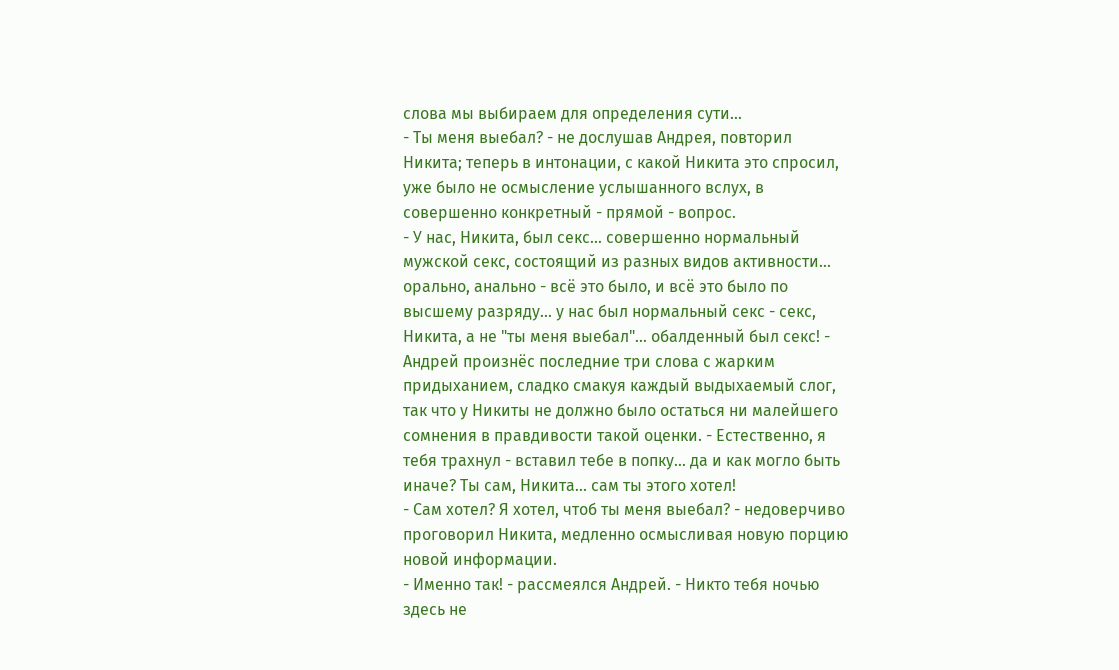слова мы выбираем для определения сути...
- Ты меня выебал? - не дослушав Андрея, повторил Никита; теперь в интонации, с какой Никита это спросил, уже было не осмысление услышанного вслух, в совершенно конкретный - прямой - вопрос.
- У нас, Никита, был секс... совершенно нормальный мужской секс, состоящий из разных видов активности... орально, анально - всё это было, и всё это было по высшему разряду... у нас был нормальный секс - секс, Никита, а не "ты меня выебал"... обалденный был секс! - Андрей произнёс последние три слова с жарким придыханием, сладко смакуя каждый выдыхаемый слог, так что у Никиты не должно было остаться ни малейшего сомнения в правдивости такой оценки. - Естественно, я тебя трахнул - вставил тебе в попку... да и как могло быть иначе? Ты сам, Никита... сам ты этого хотел!
- Сам хотел? Я хотел, чтоб ты меня выебал? - недоверчиво проговорил Никита, медленно осмысливая новую порцию новой информации.
- Именно так! - рассмеялся Андрей. - Никто тебя ночью здесь не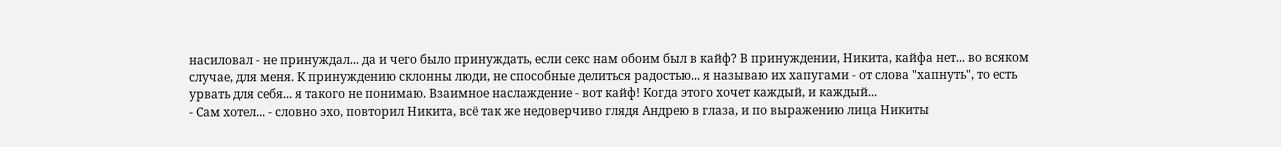насиловал - не принуждал... да и чего было принуждать, если секс нам обоим был в кайф? В принуждении, Никита, кайфа нет... во всяком случае, для меня. К принуждению склонны люди, не способные делиться радостью... я называю их хапугами - от слова "хапнуть", то есть урвать для себя... я такого не понимаю. Взаимное наслаждение - вот кайф! Когда этого хочет каждый, и каждый...
- Сам хотел... - словно эхо, повторил Никита, всё так же недоверчиво глядя Андрею в глаза, и по выражению лица Никиты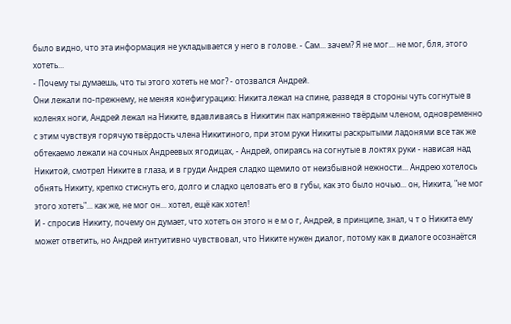было видно, что эта информация не укладывается у него в голове. - Сам... зачем? Я не мог... не мог, бля, этого хотеть...
- Почему ты думаешь, что ты этого хотеть не мог? - отозвался Андрей.
Они лежали по-прежнему, не меняя конфигурацию: Никита лежал на спине, разведя в стороны чуть согнутые в коленях ноги, Андрей лежал на Никите, вдавливаясь в Никитин пах напряженно твёрдым членом, одновременно с этим чувствуя горячую твёрдость члена Никитиного, при этом руки Никиты раскрытыми ладонями все так же обтекаемо лежали на сочных Андреевых ягодицах, - Андрей, опираясь на согнутые в локтях руки - нависая над Никитой, смотрел Никите в глаза, и в груди Андрея сладко щемило от неизбывной нежности... Андрею хотелось обнять Никиту, крепко стиснуть его, долго и сладко целовать его в губы, как это было ночью... он, Никита, "не мог этого хотеть"... как же, не мог он... хотел, ещё как хотел!
И - спросив Никиту, почему он думает, что хотеть он этого н е м о г, Андрей, в принципе, знал, ч т о Никита ему может ответить, но Андрей интуитивно чувствовал, что Никите нужен диалог, потому как в диалоге осознаётся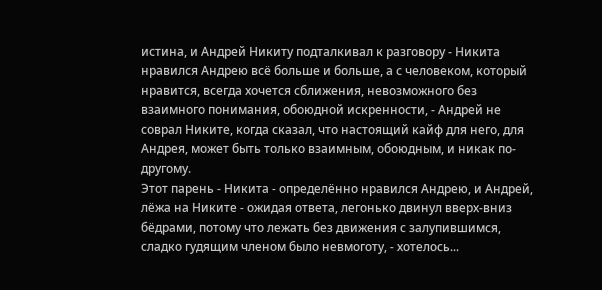истина, и Андрей Никиту подталкивал к разговору - Никита нравился Андрею всё больше и больше, а с человеком, который нравится, всегда хочется сближения, невозможного без взаимного понимания, обоюдной искренности, - Андрей не соврал Никите, когда сказал, что настоящий кайф для него, для Андрея, может быть только взаимным, обоюдным, и никак по-другому.
Этот парень - Никита - определённо нравился Андрею, и Андрей, лёжа на Никите - ожидая ответа, легонько двинул вверх-вниз бёдрами, потому что лежать без движения с залупившимся, сладко гудящим членом было невмоготу, - хотелось...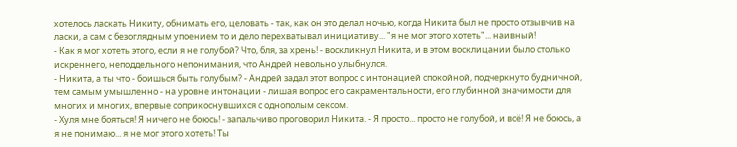хотелось ласкать Никиту, обнимать его, целовать - так, как он это делал ночью, когда Никита был не просто отзывчив на ласки, а сам с безоглядным упоением то и дело перехватывал инициативу... "я не мог этого хотеть"... наивный!
- Как я мог хотеть этого, если я не голубой? Что, бля, за хрень! - воскликнул Никита, и в этом восклицании было столько искреннего, неподдельного непонимания, что Андрей невольно улыбнулся.
- Никита, а ты что - боишься быть голубым? - Андрей задал этот вопрос с интонацией спокойной, подчеркнуто будничной, тем самым умышленно - на уровне интонации - лишая вопрос его сакраментальности, его глубинной значимости для многих и многих, впервые соприкоснувшихся с однополым сексом.
- Хуля мне бояться! Я ничего не боюсь! - запальчиво проговорил Никита. - Я просто... просто не голубой, и всё! Я не боюсь, а я не понимаю... я не мог этого хотеть! Ты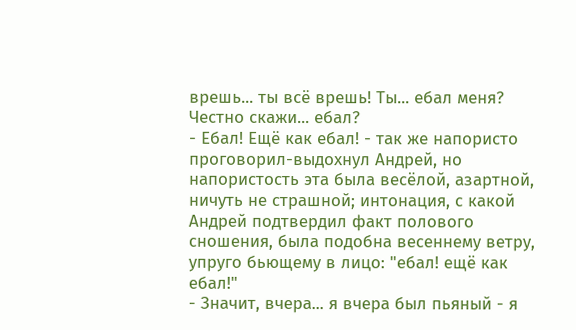врешь... ты всё врешь! Ты... ебал меня? Честно скажи... ебал?
- Ебал! Ещё как ебал! - так же напористо проговорил-выдохнул Андрей, но напористость эта была весёлой, азартной, ничуть не страшной; интонация, с какой Андрей подтвердил факт полового сношения, была подобна весеннему ветру, упруго бьющему в лицо: "ебал! ещё как ебал!"
- Значит, вчера... я вчера был пьяный - я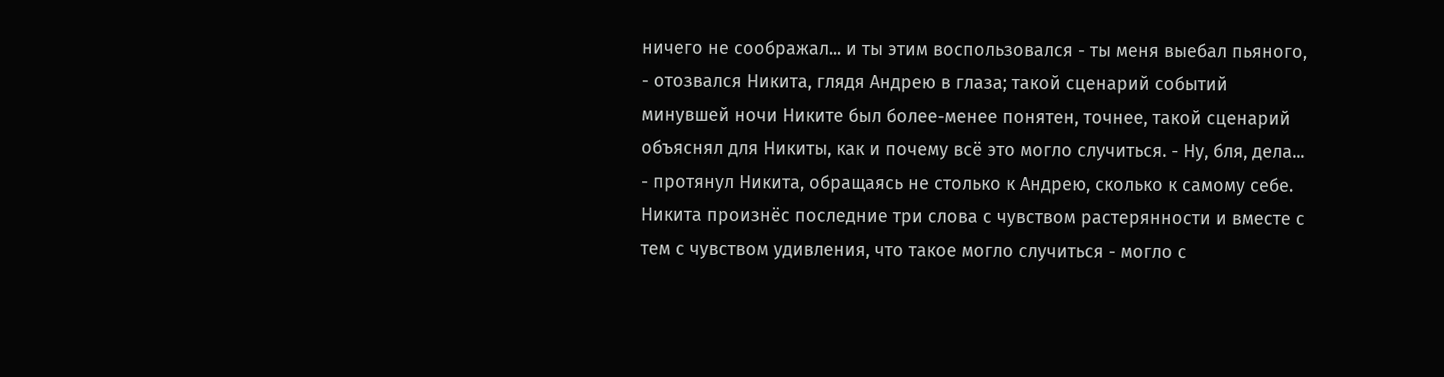ничего не соображал... и ты этим воспользовался - ты меня выебал пьяного, - отозвался Никита, глядя Андрею в глаза; такой сценарий событий минувшей ночи Никите был более-менее понятен, точнее, такой сценарий объяснял для Никиты, как и почему всё это могло случиться. - Ну, бля, дела... - протянул Никита, обращаясь не столько к Андрею, сколько к самому себе.
Никита произнёс последние три слова с чувством растерянности и вместе с тем с чувством удивления, что такое могло случиться - могло с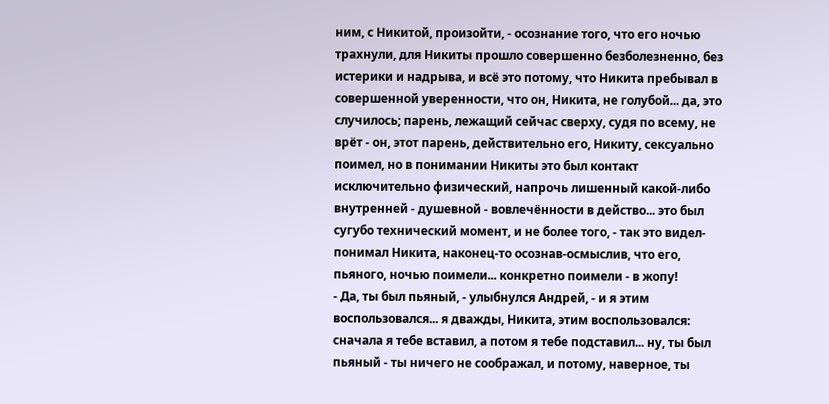ним, с Никитой, произойти, - осознание того, что его ночью трахнули, для Никиты прошло совершенно безболезненно, без истерики и надрыва, и всё это потому, что Никита пребывал в совершенной уверенности, что он, Никита, не голубой... да, это случилось; парень, лежащий сейчас сверху, судя по всему, не врёт - он, этот парень, действительно его, Никиту, сексуально поимел, но в понимании Никиты это был контакт исключительно физический, напрочь лишенный какой-либо внутренней - душевной - вовлечённости в действо... это был сугубо технический момент, и не более того, - так это видел-понимал Никита, наконец-то осознав-осмыслив, что его, пьяного, ночью поимели... конкретно поимели - в жопу!
- Да, ты был пьяный, - улыбнулся Андрей, - и я этим воспользовался... я дважды, Никита, этим воспользовался: сначала я тебе вставил, а потом я тебе подставил... ну, ты был пьяный - ты ничего не соображал, и потому, наверное, ты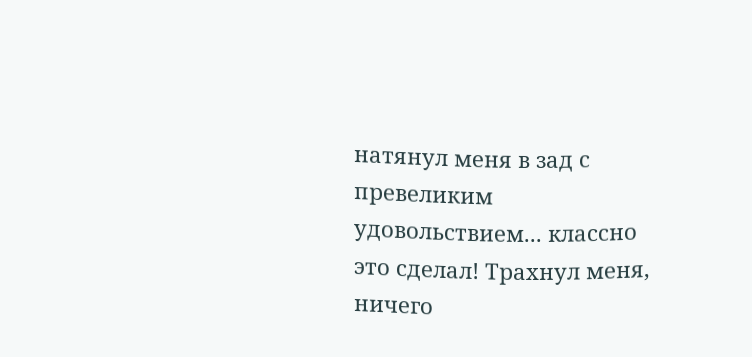натянул меня в зад с превеликим удовольствием... классно это сделал! Трахнул меня, ничего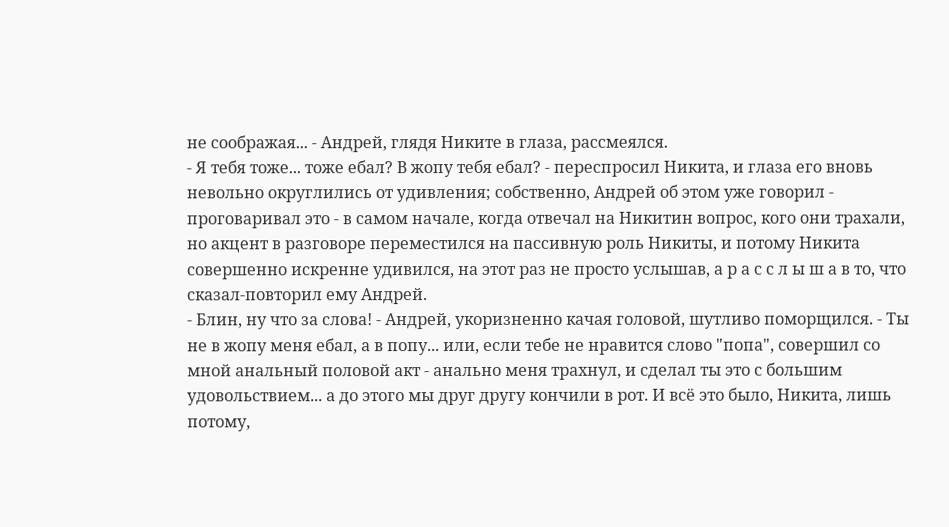не соображая... - Андрей, глядя Никите в глаза, рассмеялся.
- Я тебя тоже... тоже ебал? В жопу тебя ебал? - переспросил Никита, и глаза его вновь невольно округлились от удивления; собственно, Андрей об этом уже говорил - проговаривал это - в самом начале, когда отвечал на Никитин вопрос, кого они трахали, но акцент в разговоре переместился на пассивную роль Никиты, и потому Никита совершенно искренне удивился, на этот раз не просто услышав, а р а с с л ы ш а в то, что сказал-повторил ему Андрей.
- Блин, ну что за слова! - Андрей, укоризненно качая головой, шутливо поморщился. - Ты не в жопу меня ебал, а в попу... или, если тебе не нравится слово "попа", совершил со мной анальный половой акт - анально меня трахнул, и сделал ты это с большим удовольствием... а до этого мы друг другу кончили в рот. И всё это было, Никита, лишь потому,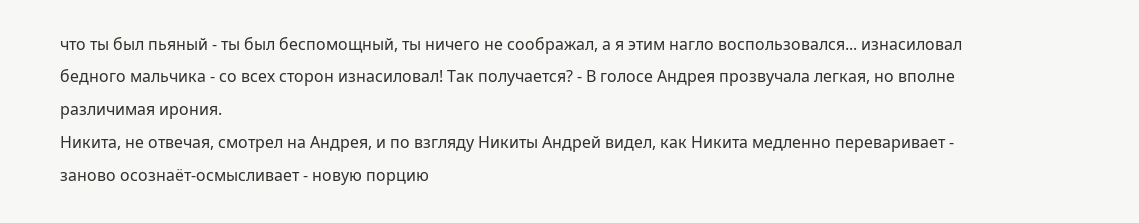что ты был пьяный - ты был беспомощный, ты ничего не соображал, а я этим нагло воспользовался... изнасиловал бедного мальчика - со всех сторон изнасиловал! Так получается? - В голосе Андрея прозвучала легкая, но вполне различимая ирония.
Никита, не отвечая, смотрел на Андрея, и по взгляду Никиты Андрей видел, как Никита медленно переваривает - заново осознаёт-осмысливает - новую порцию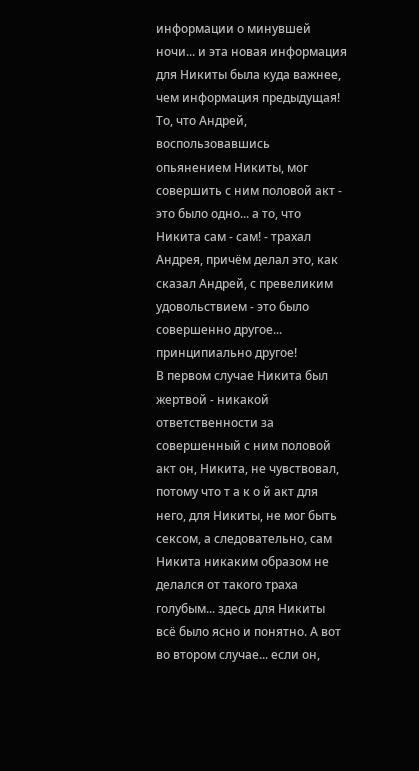информации о минувшей ночи... и эта новая информация для Никиты была куда важнее, чем информация предыдущая! То, что Андрей, воспользовавшись опьянением Никиты, мог совершить с ним половой акт - это было одно... а то, что Никита сам - сам! - трахал Андрея, причём делал это, как сказал Андрей, с превеликим удовольствием - это было совершенно другое... принципиально другое!
В первом случае Никита был жертвой - никакой ответственности за совершенный с ним половой акт он, Никита, не чувствовал, потому что т а к о й акт для него, для Никиты, не мог быть сексом, а следовательно, сам Никита никаким образом не делался от такого траха голубым... здесь для Никиты всё было ясно и понятно. А вот во втором случае... если он,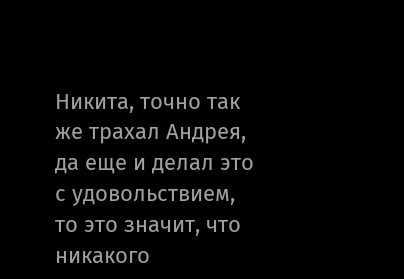Никита, точно так же трахал Андрея, да еще и делал это с удовольствием, то это значит, что никакого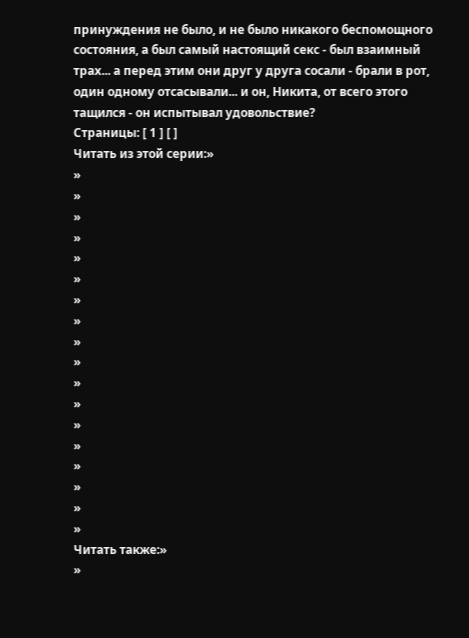принуждения не было, и не было никакого беспомощного состояния, а был самый настоящий секс - был взаимный трах... а перед этим они друг у друга сосали - брали в рот, один одному отсасывали... и он, Никита, от всего этого тащился - он испытывал удовольствие?
Страницы: [ 1 ] [ ]
Читать из этой серии:»
»
»
»
»
»
»
»
»
»
»
»
»
»
»
»
»
»
»
Читать также:»
»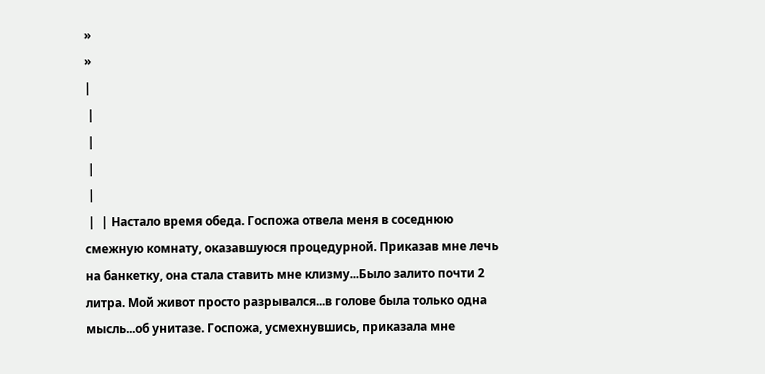»
»
|
 |
 |
 |
 |
 |  | Настало время обеда. Госпожа отвела меня в соседнюю смежную комнату, оказавшуюся процедурной. Приказав мне лечь на банкетку, она стала ставить мне клизму...Было залито почти 2 литра. Мой живот просто разрывался...в голове была только одна мысль...об унитазе. Госпожа, усмехнувшись, приказала мне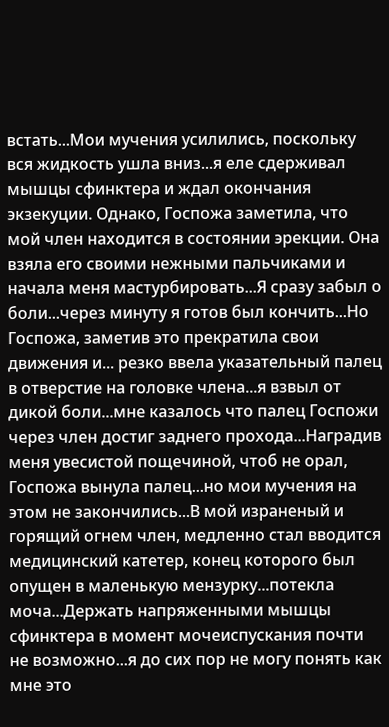встать...Мои мучения усилились, поскольку вся жидкость ушла вниз...я еле сдерживал мышцы сфинктера и ждал окончания экзекуции. Однако, Госпожа заметила, что мой член находится в состоянии эрекции. Она взяла его своими нежными пальчиками и начала меня мастурбировать...Я сразу забыл о боли...через минуту я готов был кончить...Но Госпожа, заметив это прекратила свои движения и... резко ввела указательный палец в отверстие на головке члена...я взвыл от дикой боли...мне казалось что палец Госпожи через член достиг заднего прохода...Наградив меня увесистой пощечиной, чтоб не орал, Госпожа вынула палец...но мои мучения на этом не закончились...В мой израненый и горящий огнем член, медленно стал вводится медицинский катетер, конец которого был опущен в маленькую мензурку...потекла моча...Держать напряженными мышцы сфинктера в момент мочеиспускания почти не возможно...я до сих пор не могу понять как мне это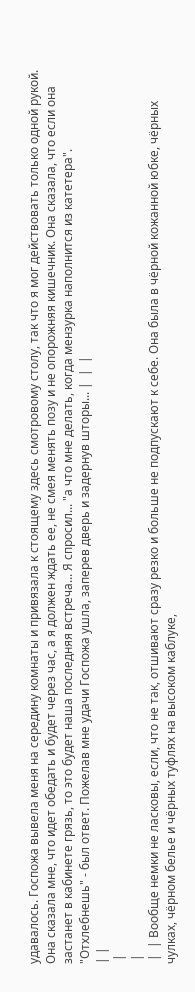удавалось. Госпожа вывела меня на середину комнаты и привязала к стоящему здесь смотровому столу, так что я мог действовать только одной рукой. Она сказала мне, что идет обедать и будет через час, а я должен ждать ее, не смея менять позу и не опорожняя кишечник. Она сказала, что если она застанет в кабинете грязь, то это будет наша последняя встреча... Я спросил... "а что мне делать, когда мензурка наполнится из катетера". "Отхлебнешь" - был ответ. Пожелав мне удачи Госпожа ушла, заперев дверь и задернув шторы... |  |  |
| |
 |
 |
 |  | Вообще немки не ласковы, если, что не так, отшивают сразу резко и больше не подпускают к себе. Она была в чёрной кожанной юбке, чёрных чулках, чёрном белье и чёрных туфлях на высоком каблуке,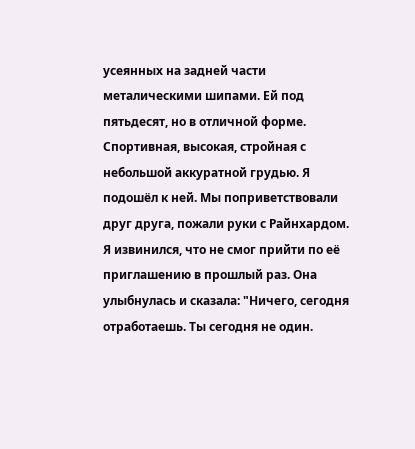усеянных на задней части металическими шипами. Ей под пятьдесят, но в отличной форме. Спортивная, высокая, стройная с небольшой аккуратной грудью. Я подошёл к ней. Мы поприветствовали друг друга, пожали руки с Райнхардом. Я извинился, что не смог прийти по её приглашению в прошлый раз. Она улыбнулась и сказала: "Ничего, сегодня отработаешь. Ты сегодня не один.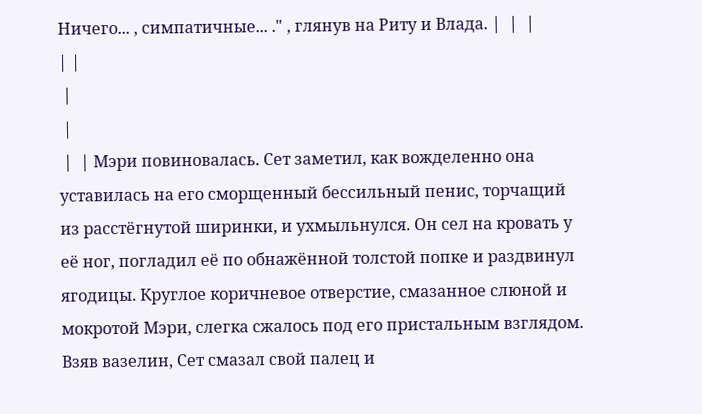Ничего... , симпатичные... ." , глянув на Риту и Влада. |  |  |
| |
 |
 |
 |  | Мэри повиновалась. Сет заметил, как вожделенно она уставилась на его сморщенный бессильный пенис, торчащий из расстёгнутой ширинки, и ухмыльнулся. Он сел на кровать у её ног, погладил её по обнажённой толстой попке и раздвинул ягодицы. Круглое коричневое отверстие, смазанное слюной и мокротой Мэри, слегка сжалось под его пристальным взглядом. Взяв вазелин, Сет смазал свой палец и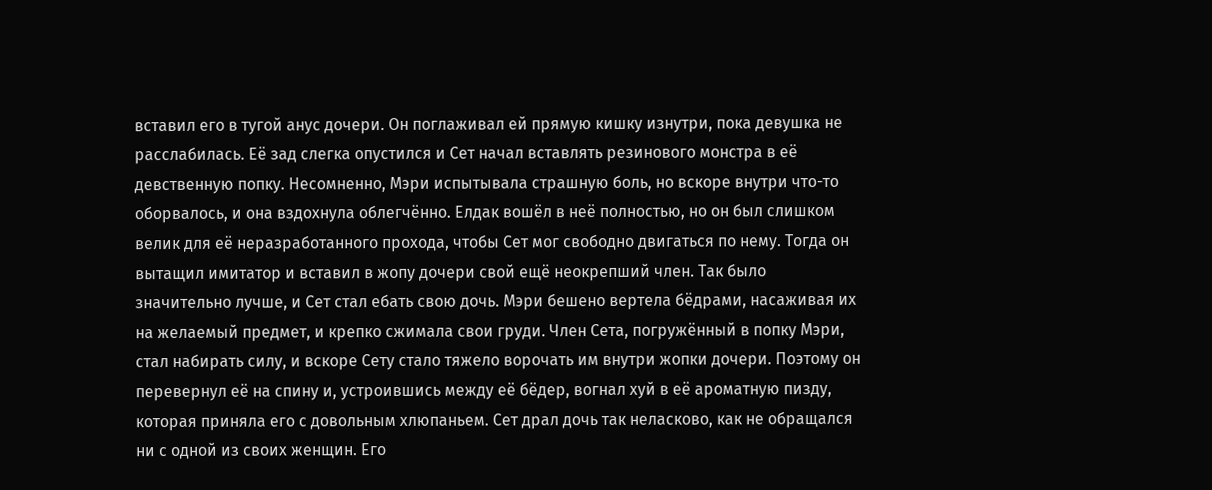вставил его в тугой анус дочери. Он поглаживал ей прямую кишку изнутри, пока девушка не расслабилась. Её зад слегка опустился и Сет начал вставлять резинового монстра в её девственную попку. Несомненно, Мэри испытывала страшную боль, но вскоре внутри что-то оборвалось, и она вздохнула облегчённо. Елдак вошёл в неё полностью, но он был слишком велик для её неразработанного прохода, чтобы Сет мог свободно двигаться по нему. Тогда он вытащил имитатор и вставил в жопу дочери свой ещё неокрепший член. Так было значительно лучше, и Сет стал ебать свою дочь. Мэри бешено вертела бёдрами, насаживая их на желаемый предмет, и крепко сжимала свои груди. Член Сета, погружённый в попку Мэри, стал набирать силу, и вскоре Сету стало тяжело ворочать им внутри жопки дочери. Поэтому он перевернул её на спину и, устроившись между её бёдер, вогнал хуй в её ароматную пизду, которая приняла его с довольным хлюпаньем. Сет драл дочь так неласково, как не обращался ни с одной из своих женщин. Его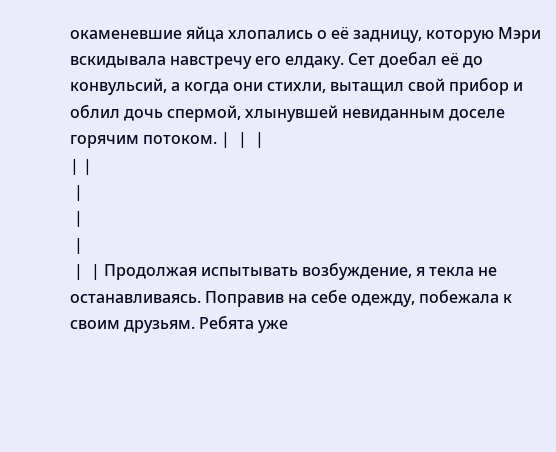окаменевшие яйца хлопались о её задницу, которую Мэри вскидывала навстречу его елдаку. Сет доебал её до конвульсий, а когда они стихли, вытащил свой прибор и облил дочь спермой, хлынувшей невиданным доселе горячим потоком. |  |  |
| |
 |
 |
 |
 |  | Продолжая испытывать возбуждение, я текла не останавливаясь. Поправив на себе одежду, побежала к своим друзьям. Ребята уже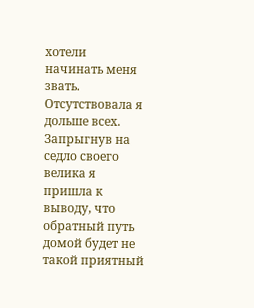хотели начинать меня звать. Отсутствовала я дольше всех. Запрыгнув на седло своего велика я пришла к выводу, что обратный путь домой будет не такой приятный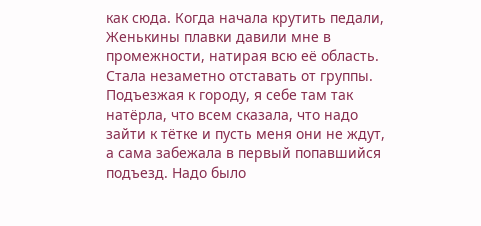как сюда. Когда начала крутить педали, Женькины плавки давили мне в промежности, натирая всю её область. Стала незаметно отставать от группы. Подъезжая к городу, я себе там так натёрла, что всем сказала, что надо зайти к тётке и пусть меня они не ждут, а сама забежала в первый попавшийся подъезд. Надо было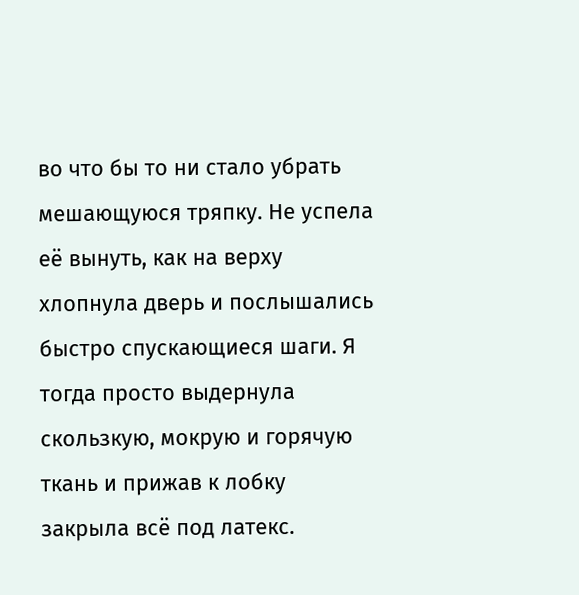во что бы то ни стало убрать мешающуюся тряпку. Не успела её вынуть, как на верху хлопнула дверь и послышались быстро спускающиеся шаги. Я тогда просто выдернула скользкую, мокрую и горячую ткань и прижав к лобку закрыла всё под латекс.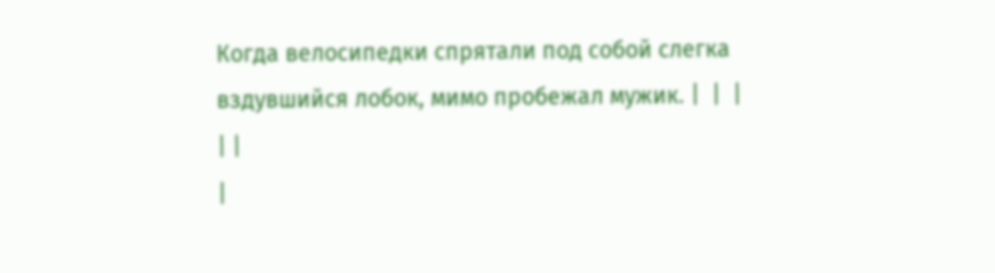Когда велосипедки спрятали под собой слегка вздувшийся лобок, мимо пробежал мужик. |  |  |
| |
|